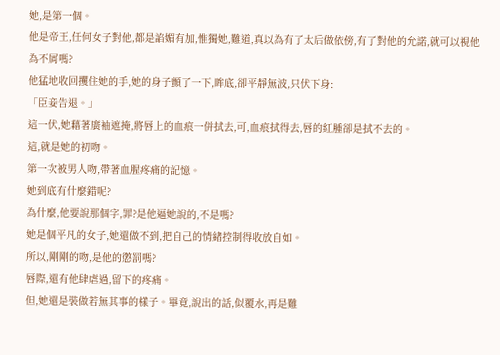她,是第一個。
他是帝王,任何女子對他,都是諂媚有加,惟獨她,難道,真以為有了太后做依傍,有了對他的允諾,就可以視他為不屑嗎?
他猛地收回攫住她的手,她的身子顫了一下,眸底,卻平靜無波,只伏下身:
「臣妾告退。」
這一伏,她藉著廣袖遮掩,將唇上的血痕一併拭去,可,血痕拭得去,唇的紅腫卻是拭不去的。
這,就是她的初吻。
第一次被男人吻,帶著血腥疼痛的記憶。
她到底有什麼錯呢?
為什麼,他要說那個字,罪?是他逼她說的,不是嗎?
她是個平凡的女子,她還做不到,把自己的情緒控制得收放自如。
所以,剛剛的吻,是他的懲罰嗎?
唇際,還有他肆虐過,留下的疼痛。
但,她還是裝做若無其事的樣子。畢竟,說出的話,似覆水,再是難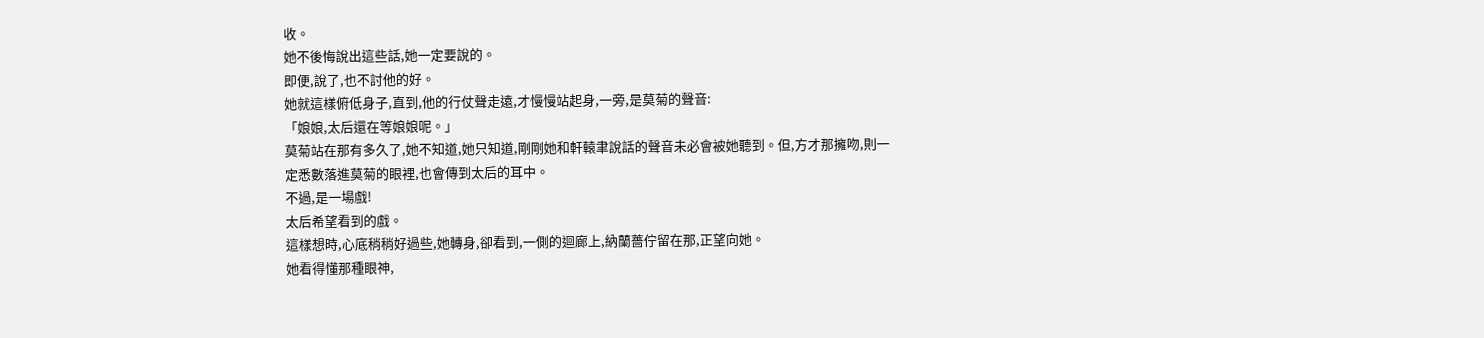收。
她不後悔說出這些話,她一定要說的。
即便,說了,也不討他的好。
她就這樣俯低身子,直到,他的行仗聲走遠,才慢慢站起身,一旁,是莫菊的聲音:
「娘娘,太后還在等娘娘呢。」
莫菊站在那有多久了,她不知道,她只知道,剛剛她和軒轅聿說話的聲音未必會被她聽到。但,方才那擁吻,則一定悉數落進莫菊的眼裡,也會傳到太后的耳中。
不過,是一場戲!
太后希望看到的戲。
這樣想時,心底稍稍好過些,她轉身,卻看到,一側的迴廊上,納蘭薔佇留在那,正望向她。
她看得懂那種眼神,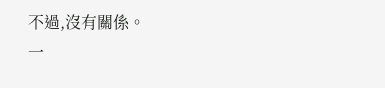不過,沒有關係。
一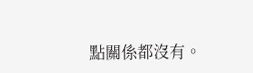點關係都沒有。